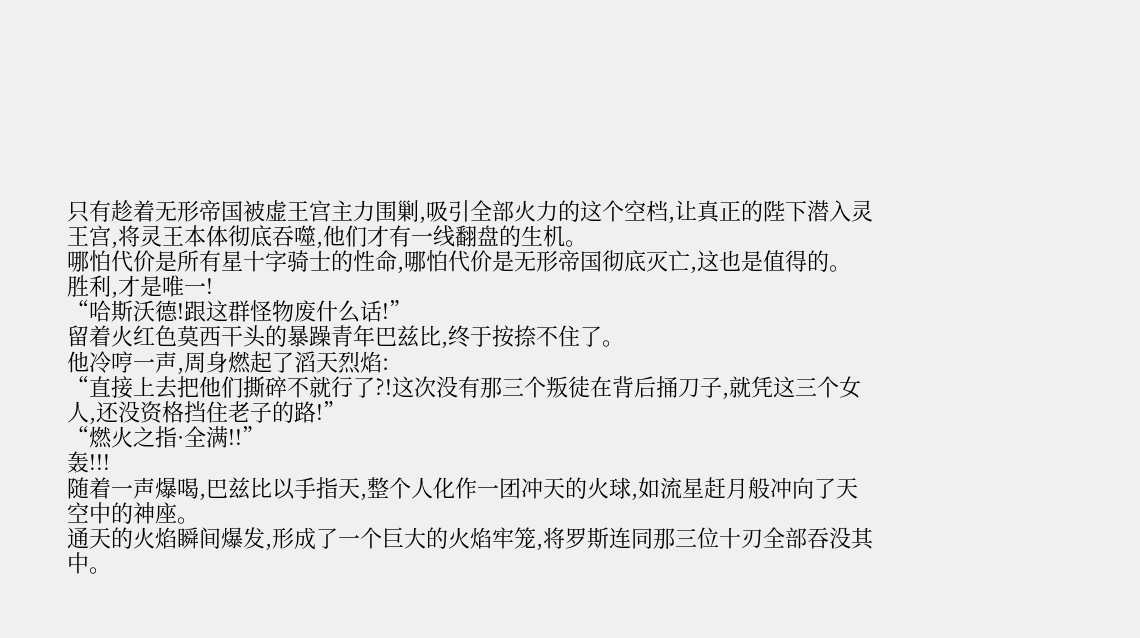只有趁着无形帝国被虚王宫主力围剿,吸引全部火力的这个空档,让真正的陛下潜入灵王宫,将灵王本体彻底吞噬,他们才有一线翻盘的生机。
哪怕代价是所有星十字骑士的性命,哪怕代价是无形帝国彻底灭亡,这也是值得的。
胜利,才是唯一!
“哈斯沃德!跟这群怪物废什么话!”
留着火红色莫西干头的暴躁青年巴兹比,终于按捺不住了。
他冷哼一声,周身燃起了滔天烈焰:
“直接上去把他们撕碎不就行了?!这次没有那三个叛徒在背后捅刀子,就凭这三个女人,还没资格挡住老子的路!”
“燃火之指·全满!!”
轰!!!
随着一声爆喝,巴兹比以手指天,整个人化作一团冲天的火球,如流星赶月般冲向了天空中的神座。
通天的火焰瞬间爆发,形成了一个巨大的火焰牢笼,将罗斯连同那三位十刃全部吞没其中。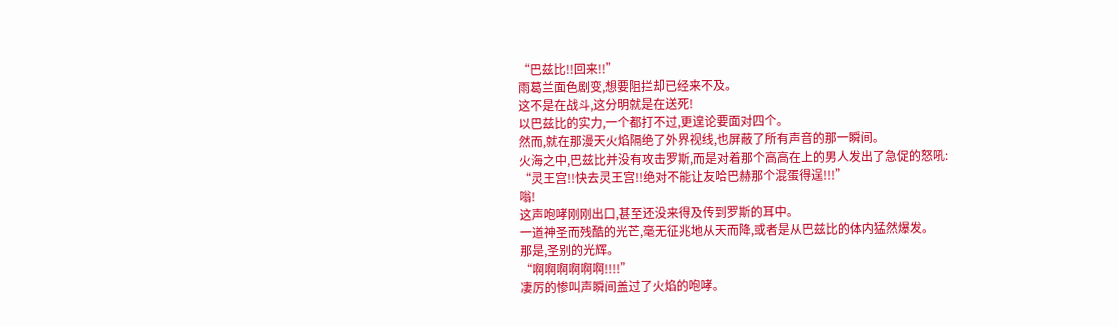“巴兹比!!回来!!”
雨葛兰面色剧变,想要阻拦却已经来不及。
这不是在战斗,这分明就是在送死!
以巴兹比的实力,一个都打不过,更遑论要面对四个。
然而,就在那漫天火焰隔绝了外界视线,也屏蔽了所有声音的那一瞬间。
火海之中,巴兹比并没有攻击罗斯,而是对着那个高高在上的男人发出了急促的怒吼:
“灵王宫!!快去灵王宫!!绝对不能让友哈巴赫那个混蛋得逞!!!”
嗡!
这声咆哮刚刚出口,甚至还没来得及传到罗斯的耳中。
一道神圣而残酷的光芒,毫无征兆地从天而降,或者是从巴兹比的体内猛然爆发。
那是,圣别的光辉。
“啊啊啊啊啊啊!!!!”
凄厉的惨叫声瞬间盖过了火焰的咆哮。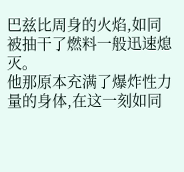巴兹比周身的火焰,如同被抽干了燃料一般迅速熄灭。
他那原本充满了爆炸性力量的身体,在这一刻如同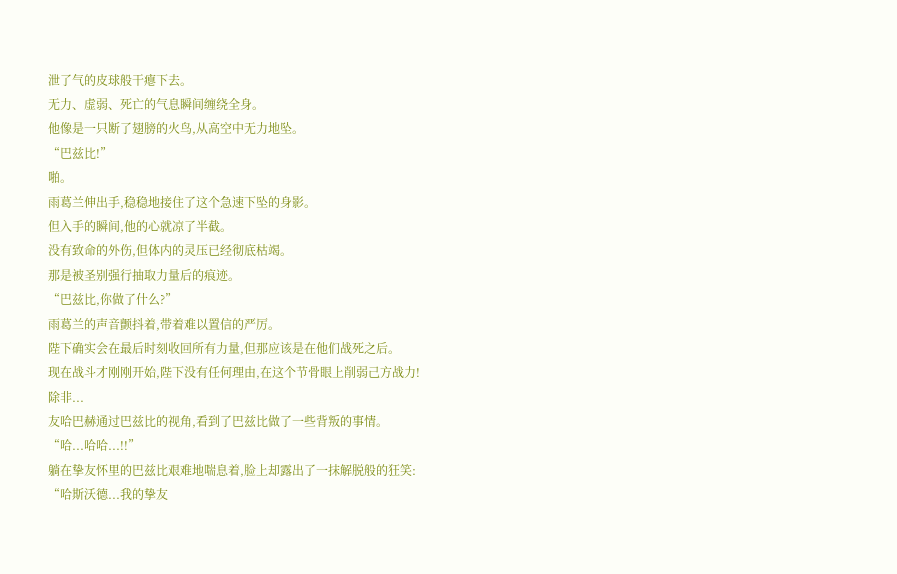泄了气的皮球般干瘪下去。
无力、虚弱、死亡的气息瞬间缠绕全身。
他像是一只断了翅膀的火鸟,从高空中无力地坠。
“巴兹比!”
啪。
雨葛兰伸出手,稳稳地接住了这个急速下坠的身影。
但入手的瞬间,他的心就凉了半截。
没有致命的外伤,但体内的灵压已经彻底枯竭。
那是被圣别强行抽取力量后的痕迹。
“巴兹比,你做了什么?”
雨葛兰的声音颤抖着,带着难以置信的严厉。
陛下确实会在最后时刻收回所有力量,但那应该是在他们战死之后。
现在战斗才刚刚开始,陛下没有任何理由,在这个节骨眼上削弱己方战力!
除非...
友哈巴赫通过巴兹比的视角,看到了巴兹比做了一些背叛的事情。
“哈...哈哈...!!”
躺在挚友怀里的巴兹比艰难地喘息着,脸上却露出了一抹解脱般的狂笑:
“哈斯沃德...我的挚友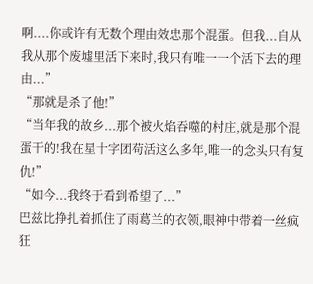啊....你或许有无数个理由效忠那个混蛋。但我...自从我从那个废墟里活下来时,我只有唯一一个活下去的理由...”
“那就是杀了他!”
“当年我的故乡...那个被火焰吞噬的村庄,就是那个混蛋干的!我在星十字团苟活这么多年,唯一的念头只有复仇!”
“如今...我终于看到希望了...”
巴兹比挣扎着抓住了雨葛兰的衣领,眼神中带着一丝疯狂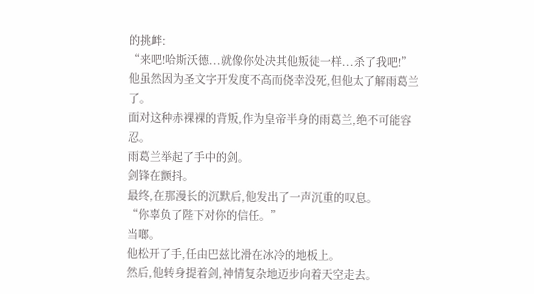的挑衅:
“来吧!哈斯沃德...就像你处决其他叛徒一样...杀了我吧!”
他虽然因为圣文字开发度不高而侥幸没死,但他太了解雨葛兰了。
面对这种赤裸裸的背叛,作为皇帝半身的雨葛兰,绝不可能容忍。
雨葛兰举起了手中的剑。
剑锋在颤抖。
最终,在那漫长的沉默后,他发出了一声沉重的叹息。
“你辜负了陛下对你的信任。”
当啷。
他松开了手,任由巴兹比滑在冰冷的地板上。
然后,他转身提着剑,神情复杂地迈步向着天空走去。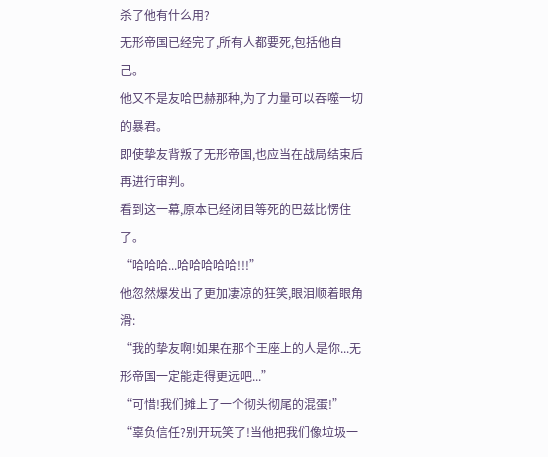杀了他有什么用?
无形帝国已经完了,所有人都要死,包括他自己。
他又不是友哈巴赫那种,为了力量可以吞噬一切的暴君。
即使挚友背叛了无形帝国,也应当在战局结束后再进行审判。
看到这一幕,原本已经闭目等死的巴兹比愣住了。
“哈哈哈...哈哈哈哈哈!!!”
他忽然爆发出了更加凄凉的狂笑,眼泪顺着眼角滑:
“我的挚友啊!如果在那个王座上的人是你...无形帝国一定能走得更远吧...”
“可惜!我们摊上了一个彻头彻尾的混蛋!”
“辜负信任?别开玩笑了!当他把我们像垃圾一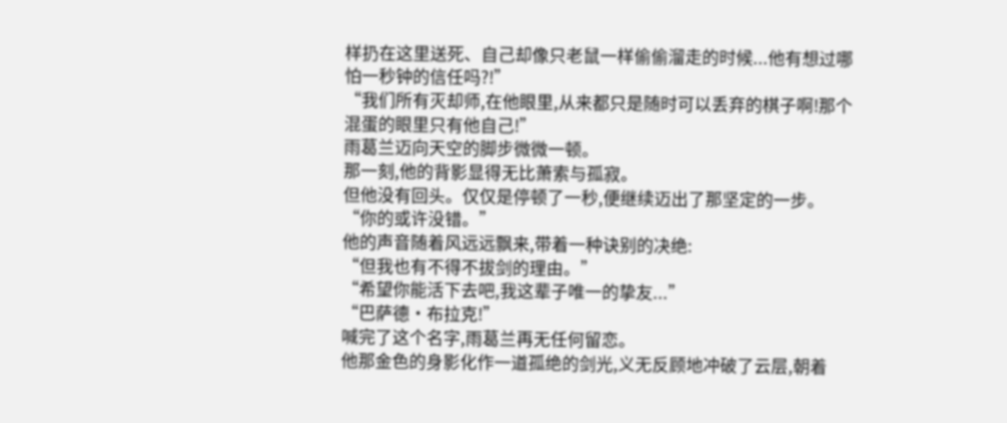样扔在这里送死、自己却像只老鼠一样偷偷溜走的时候...他有想过哪怕一秒钟的信任吗?!”
“我们所有灭却师,在他眼里,从来都只是随时可以丢弃的棋子啊!那个混蛋的眼里只有他自己!”
雨葛兰迈向天空的脚步微微一顿。
那一刻,他的背影显得无比萧索与孤寂。
但他没有回头。仅仅是停顿了一秒,便继续迈出了那坚定的一步。
“你的或许没错。”
他的声音随着风远远飘来,带着一种诀别的决绝:
“但我也有不得不拔剑的理由。”
“希望你能活下去吧,我这辈子唯一的挚友...”
“巴萨德·布拉克!”
喊完了这个名字,雨葛兰再无任何留恋。
他那金色的身影化作一道孤绝的剑光,义无反顾地冲破了云层,朝着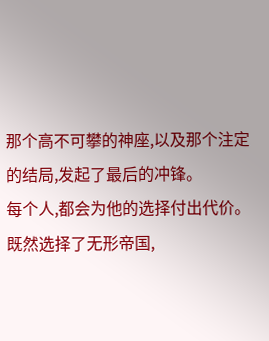那个高不可攀的神座,以及那个注定的结局,发起了最后的冲锋。
每个人,都会为他的选择付出代价。
既然选择了无形帝国,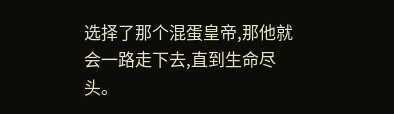选择了那个混蛋皇帝,那他就会一路走下去,直到生命尽头。